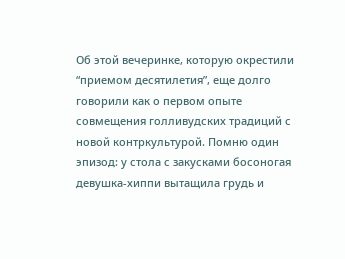Об этой вечеринке, которую окрестили “приемом десятилетия”, еще долго говорили как о первом опыте совмещения голливудских традиций с новой контркультурой. Помню один эпизод: у стола с закусками босоногая девушка-хиппи вытащила грудь и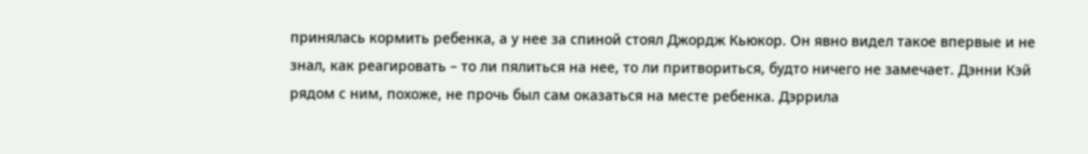принялась кормить ребенка, а у нее за спиной стоял Джордж Кьюкор. Он явно видел такое впервые и не знал, как реагировать – то ли пялиться на нее, то ли притвориться, будто ничего не замечает. Дэнни Кэй рядом с ним, похоже, не прочь был сам оказаться на месте ребенка. Дэррила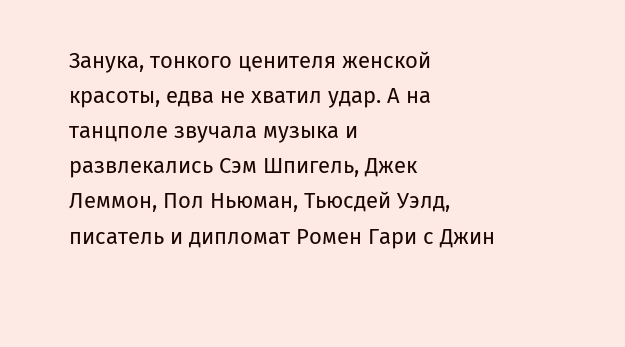Занука, тонкого ценителя женской красоты, едва не хватил удар. А на танцполе звучала музыка и развлекались Сэм Шпигель, Джек Леммон, Пол Ньюман, Тьюсдей Уэлд, писатель и дипломат Ромен Гари с Джин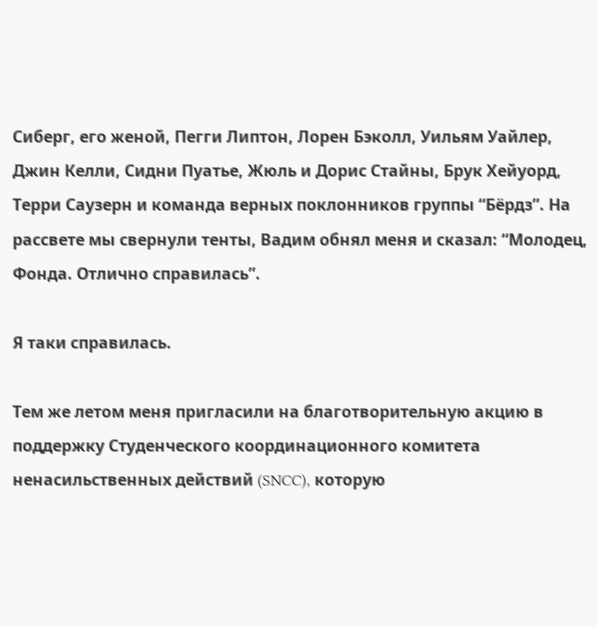Сиберг, его женой, Пегги Липтон, Лорен Бэколл, Уильям Уайлер, Джин Келли, Сидни Пуатье, Жюль и Дорис Стайны, Брук Хейуорд, Терри Саузерн и команда верных поклонников группы “Бёрдз”. На рассвете мы свернули тенты, Вадим обнял меня и сказал: “Молодец, Фонда. Отлично справилась”.

Я таки справилась.

Тем же летом меня пригласили на благотворительную акцию в поддержку Студенческого координационного комитета ненасильственных действий (SNCC), которую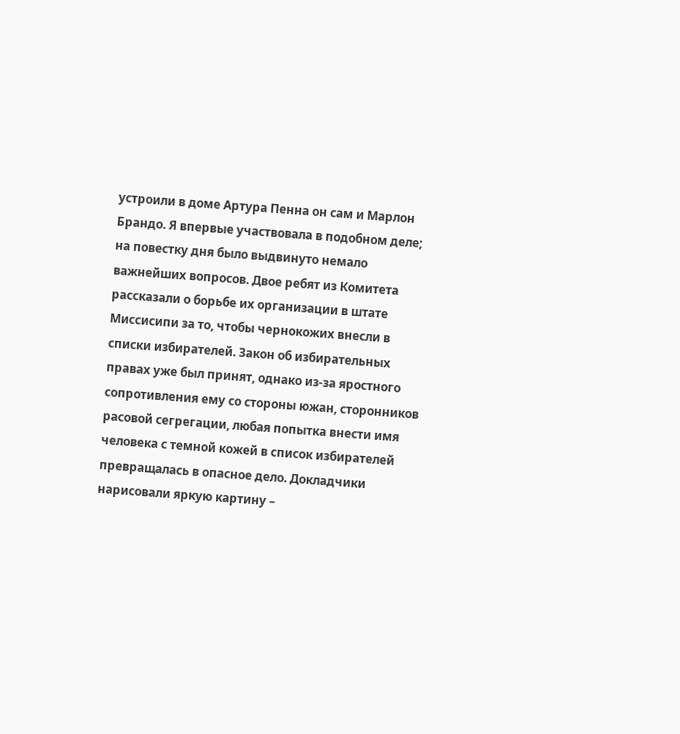устроили в доме Артура Пенна он сам и Марлон Брандо. Я впервые участвовала в подобном деле; на повестку дня было выдвинуто немало важнейших вопросов. Двое ребят из Комитета рассказали о борьбе их организации в штате Миссисипи за то, чтобы чернокожих внесли в списки избирателей. Закон об избирательных правах уже был принят, однако из-за яростного сопротивления ему со стороны южан, сторонников расовой сегрегации, любая попытка внести имя человека с темной кожей в список избирателей превращалась в опасное дело. Докладчики нарисовали яркую картину –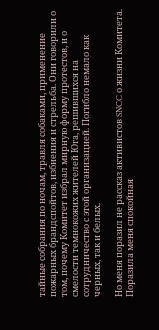тайные собрания по ночам, травля собаками, применение пожарных брандспойтов, избиения и стрельба. Они говорили о том, почему Комитет избрал мирную форму протестов, и о смелости темнокожих жителей Юга, решившихся на сотрудничество с этой организацией. Погибло немало как черных, так и белых.

Но меня поразил не рассказ активистов SNCC о жизни Комитета. Поразила меня спокойная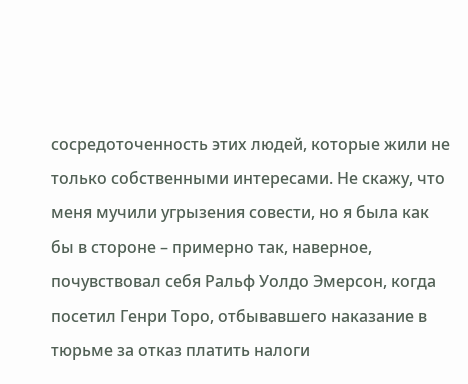сосредоточенность этих людей, которые жили не только собственными интересами. Не скажу, что меня мучили угрызения совести, но я была как бы в стороне – примерно так, наверное, почувствовал себя Ральф Уолдо Эмерсон, когда посетил Генри Торо, отбывавшего наказание в тюрьме за отказ платить налоги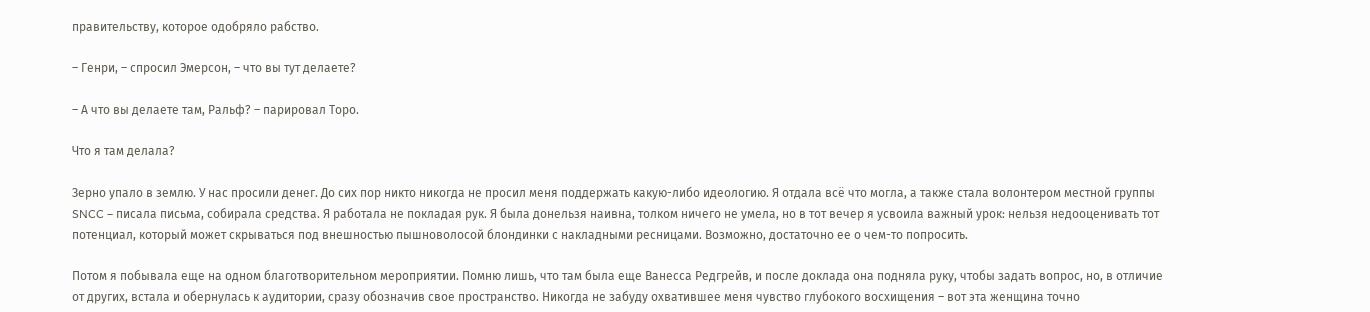правительству, которое одобряло рабство.

– Генри, – спросил Эмерсон, – что вы тут делаете?

– А что вы делаете там, Ральф? – парировал Торо.

Что я там делала?

Зерно упало в землю. У нас просили денег. До сих пор никто никогда не просил меня поддержать какую-либо идеологию. Я отдала всё что могла, а также стала волонтером местной группы SNCC – писала письма, собирала средства. Я работала не покладая рук. Я была донельзя наивна, толком ничего не умела, но в тот вечер я усвоила важный урок: нельзя недооценивать тот потенциал, который может скрываться под внешностью пышноволосой блондинки с накладными ресницами. Возможно, достаточно ее о чем-то попросить.

Потом я побывала еще на одном благотворительном мероприятии. Помню лишь, что там была еще Ванесса Редгрейв, и после доклада она подняла руку, чтобы задать вопрос, но, в отличие от других, встала и обернулась к аудитории, сразу обозначив свое пространство. Никогда не забуду охватившее меня чувство глубокого восхищения – вот эта женщина точно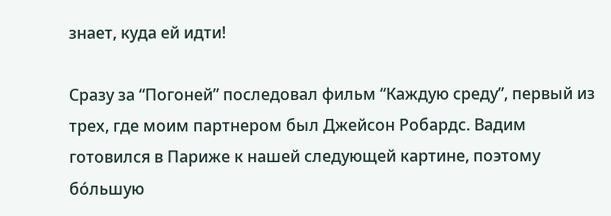знает, куда ей идти!

Сразу за “Погоней” последовал фильм “Каждую среду”, первый из трех, где моим партнером был Джейсон Робардс. Вадим готовился в Париже к нашей следующей картине, поэтому бо́льшую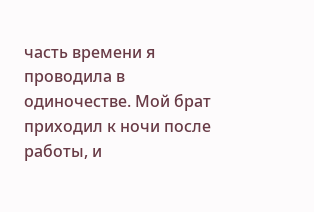часть времени я проводила в одиночестве. Мой брат приходил к ночи после работы, и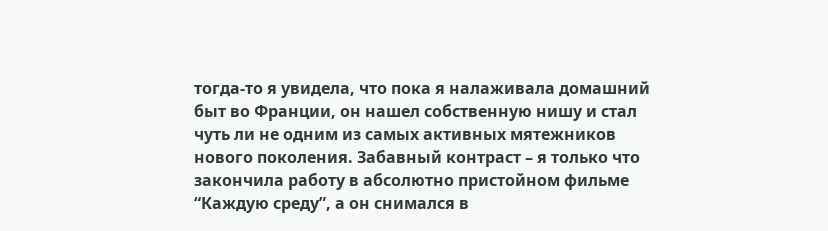тогда-то я увидела, что пока я налаживала домашний быт во Франции, он нашел собственную нишу и стал чуть ли не одним из самых активных мятежников нового поколения. Забавный контраст – я только что закончила работу в абсолютно пристойном фильме “Каждую среду”, а он снимался в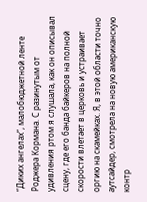“Диких ангелах”, малобюджетной ленте Роджера Кормана. С разинутым от удивления ртом я слушала, как он описывал сцену, где его банда байкеров на полной скорости влетает в церковь и устраивает оргию на скамейках. Я, в этой области точно аутсайдер, смотрела на новую американскую контр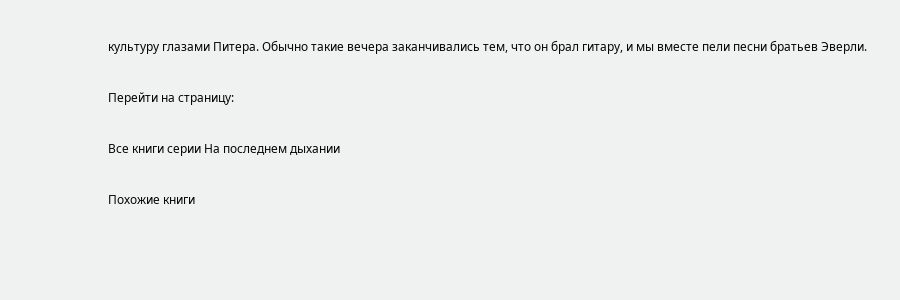культуру глазами Питера. Обычно такие вечера заканчивались тем, что он брал гитару, и мы вместе пели песни братьев Эверли.

Перейти на страницу:

Все книги серии На последнем дыхании

Похожие книги